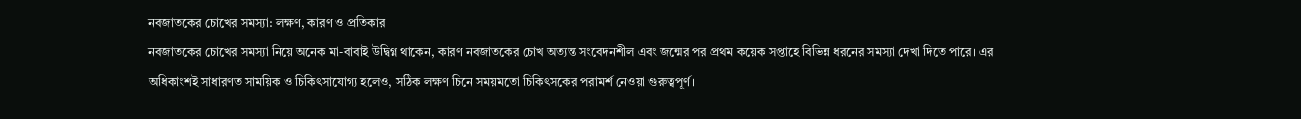নবজাতকের চোখের সমস্যা: লক্ষণ, কারণ ও প্রতিকার
নবজাতকের চোখের সমস্যা নিয়ে অনেক মা-বাবাই উদ্বিগ্ন থাকেন, কারণ নবজাতকের চোখ অত্যন্ত সংবেদনশীল এবং জন্মের পর প্রথম কয়েক সপ্তাহে বিভিন্ন ধরনের সমস্যা দেখা দিতে পারে। এর অধিকাংশই সাধারণত সাময়িক ও চিকিৎসাযোগ্য হলেও, সঠিক লক্ষণ চিনে সময়মতো চিকিৎসকের পরামর্শ নেওয়া গুরুত্বপূর্ণ।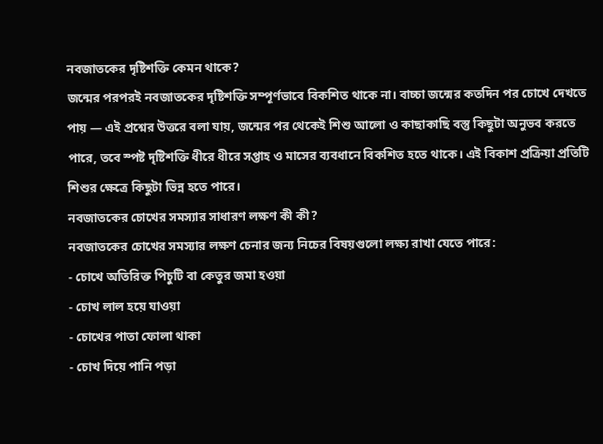নবজাতকের দৃষ্টিশক্তি কেমন থাকে?
জন্মের পরপরই নবজাতকের দৃষ্টিশক্তি সম্পূর্ণভাবে বিকশিত থাকে না। বাচ্চা জন্মের কতদিন পর চোখে দেখতে পায় — এই প্রশ্নের উত্তরে বলা যায়, জন্মের পর থেকেই শিশু আলো ও কাছাকাছি বস্তু কিছুটা অনুভব করতে পারে, তবে স্পষ্ট দৃষ্টিশক্তি ধীরে ধীরে সপ্তাহ ও মাসের ব্যবধানে বিকশিত হতে থাকে। এই বিকাশ প্রক্রিয়া প্রতিটি শিশুর ক্ষেত্রে কিছুটা ভিন্ন হতে পারে।
নবজাতকের চোখের সমস্যার সাধারণ লক্ষণ কী কী?
নবজাতকের চোখের সমস্যার লক্ষণ চেনার জন্য নিচের বিষয়গুলো লক্ষ্য রাখা যেতে পারে:
- চোখে অতিরিক্ত পিচুটি বা কেতুর জমা হওয়া
- চোখ লাল হয়ে যাওয়া
- চোখের পাতা ফোলা থাকা
- চোখ দিয়ে পানি পড়া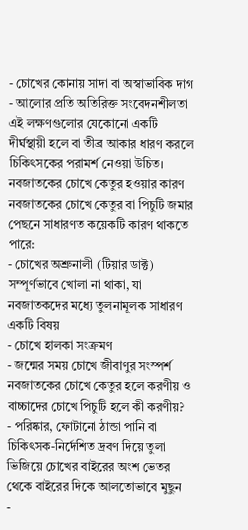- চোখের কোনায় সাদা বা অস্বাভাবিক দাগ
- আলোর প্রতি অতিরিক্ত সংবেদনশীলতা
এই লক্ষণগুলোর যেকোনো একটি দীর্ঘস্থায়ী হলে বা তীব্র আকার ধারণ করলে চিকিৎসকের পরামর্শ নেওয়া উচিত।
নবজাতকের চোখে কেতুর হওয়ার কারণ
নবজাতকের চোখে কেতুর বা পিচুটি জমার পেছনে সাধারণত কয়েকটি কারণ থাকতে পারে:
- চোখের অশ্রুনালী (টিয়ার ডাক্ট) সম্পূর্ণভাবে খোলা না থাকা, যা নবজাতকদের মধ্যে তুলনামূলক সাধারণ একটি বিষয়
- চোখে হালকা সংক্রমণ
- জন্মের সময় চোখে জীবাণুর সংস্পর্শ
নবজাতকের চোখে কেতুর হলে করণীয় ও বাচ্চাদের চোখে পিচুটি হলে কী করণীয়?
- পরিষ্কার, ফোটানো ঠান্ডা পানি বা চিকিৎসক-নির্দেশিত দ্রবণ দিয়ে তুলা ভিজিয়ে চোখের বাইরের অংশ ভেতর থেকে বাইরের দিকে আলতোভাবে মুছুন
-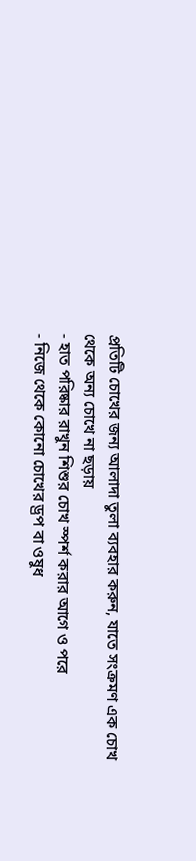প্রতিটি চোখের জন্য আলাদা তুলা ব্যবহার করুন, যাতে সংক্রমণ এক চোখ থেকে অন্য চোখে না ছড়ায়
- হাত পরিষ্কার রাখুন শিশুর চোখ স্পর্শ করার আগে ও পরে
- নিজে থেকে কোনো চোখের ড্রপ বা ওষুধ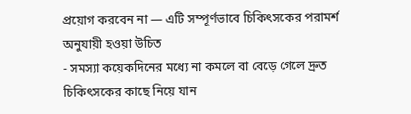প্রয়োগ করবেন না — এটি সম্পূর্ণভাবে চিকিৎসকের পরামর্শ অনুযায়ী হওয়া উচিত
- সমস্যা কয়েকদিনের মধ্যে না কমলে বা বেড়ে গেলে দ্রুত চিকিৎসকের কাছে নিয়ে যান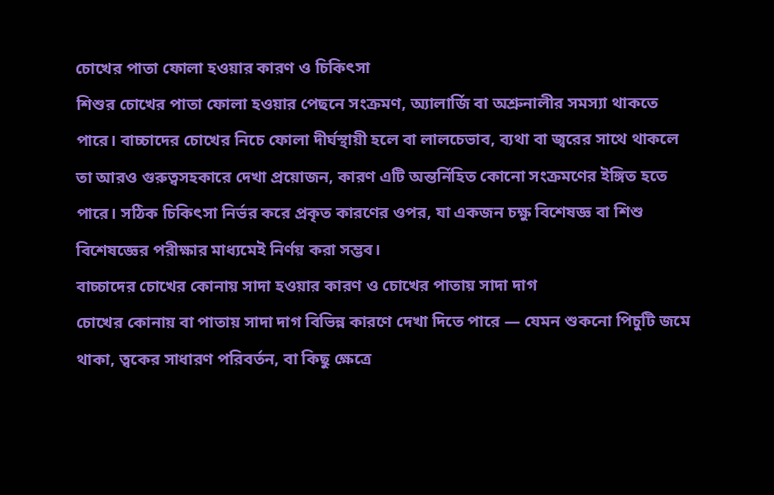চোখের পাতা ফোলা হওয়ার কারণ ও চিকিৎসা
শিশুর চোখের পাতা ফোলা হওয়ার পেছনে সংক্রমণ, অ্যালার্জি বা অশ্রুনালীর সমস্যা থাকতে পারে। বাচ্চাদের চোখের নিচে ফোলা দীর্ঘস্থায়ী হলে বা লালচেভাব, ব্যথা বা জ্বরের সাথে থাকলে তা আরও গুরুত্বসহকারে দেখা প্রয়োজন, কারণ এটি অন্তর্নিহিত কোনো সংক্রমণের ইঙ্গিত হতে পারে। সঠিক চিকিৎসা নির্ভর করে প্রকৃত কারণের ওপর, যা একজন চক্ষু বিশেষজ্ঞ বা শিশু বিশেষজ্ঞের পরীক্ষার মাধ্যমেই নির্ণয় করা সম্ভব।
বাচ্চাদের চোখের কোনায় সাদা হওয়ার কারণ ও চোখের পাতায় সাদা দাগ
চোখের কোনায় বা পাতায় সাদা দাগ বিভিন্ন কারণে দেখা দিতে পারে — যেমন শুকনো পিচুটি জমে থাকা, ত্বকের সাধারণ পরিবর্তন, বা কিছু ক্ষেত্রে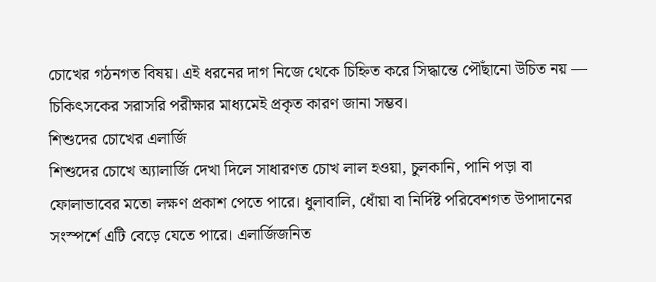চোখের গঠনগত বিষয়। এই ধরনের দাগ নিজে থেকে চিহ্নিত করে সিদ্ধান্তে পৌঁছানো উচিত নয় — চিকিৎসকের সরাসরি পরীক্ষার মাধ্যমেই প্রকৃত কারণ জানা সম্ভব।
শিশুদের চোখের এলার্জি
শিশুদের চোখে অ্যালার্জি দেখা দিলে সাধারণত চোখ লাল হওয়া, চুলকানি, পানি পড়া বা ফোলাভাবের মতো লক্ষণ প্রকাশ পেতে পারে। ধুলাবালি, ধোঁয়া বা নির্দিষ্ট পরিবেশগত উপাদানের সংস্পর্শে এটি বেড়ে যেতে পারে। এলার্জিজনিত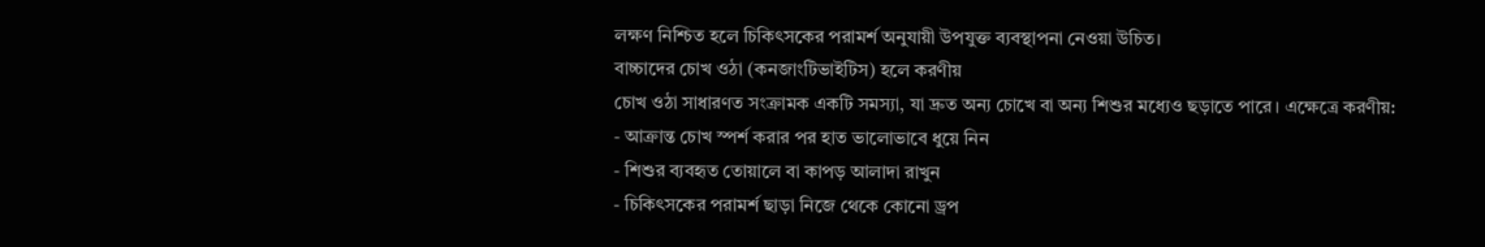লক্ষণ নিশ্চিত হলে চিকিৎসকের পরামর্শ অনুযায়ী উপযুক্ত ব্যবস্থাপনা নেওয়া উচিত।
বাচ্চাদের চোখ ওঠা (কনজাংটিভাইটিস) হলে করণীয়
চোখ ওঠা সাধারণত সংক্রামক একটি সমস্যা, যা দ্রুত অন্য চোখে বা অন্য শিশুর মধ্যেও ছড়াতে পারে। এক্ষেত্রে করণীয়:
- আক্রান্ত চোখ স্পর্শ করার পর হাত ভালোভাবে ধুয়ে নিন
- শিশুর ব্যবহৃত তোয়ালে বা কাপড় আলাদা রাখুন
- চিকিৎসকের পরামর্শ ছাড়া নিজে থেকে কোনো ড্রপ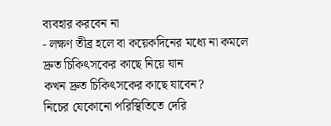ব্যবহার করবেন না
- লক্ষণ তীব্র হলে বা কয়েকদিনের মধ্যে না কমলে দ্রুত চিকিৎসকের কাছে নিয়ে যান
কখন দ্রুত চিকিৎসকের কাছে যাবেন?
নিচের যেকোনো পরিস্থিতিতে দেরি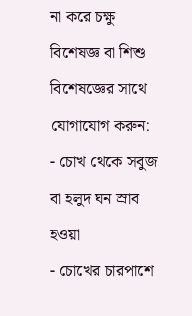না করে চক্ষু বিশেষজ্ঞ বা শিশু বিশেষজ্ঞের সাথে যোগাযোগ করুন:
- চোখ থেকে সবুজ বা হলুদ ঘন স্রাব হওয়া
- চোখের চারপাশে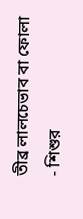তীব্র লালচেভাব বা ফোলা
- শিশুর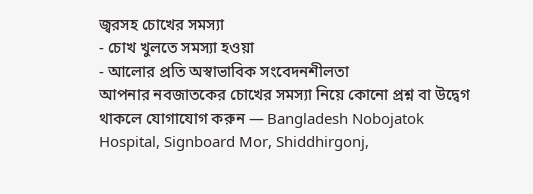জ্বরসহ চোখের সমস্যা
- চোখ খুলতে সমস্যা হওয়া
- আলোর প্রতি অস্বাভাবিক সংবেদনশীলতা
আপনার নবজাতকের চোখের সমস্যা নিয়ে কোনো প্রশ্ন বা উদ্বেগ থাকলে যোগাযোগ করুন — Bangladesh Nobojatok Hospital, Signboard Mor, Shiddhirgonj,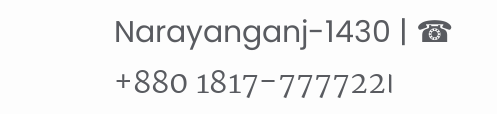Narayanganj-1430 | ☎ +880 1817-777722।